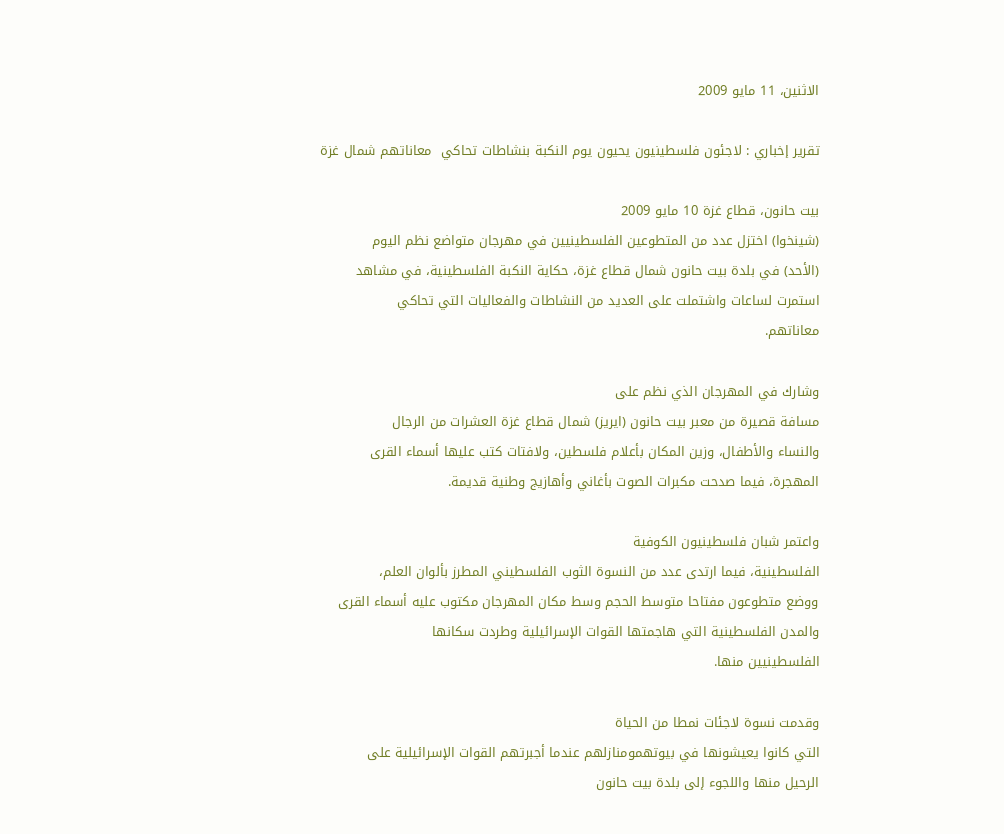الاثنين، 11 مايو 2009

تقرير إخباري : لاجئون فلسطينيون يحيون يوم النكبة بنشاطات تحاكي  معاناتهم شمال غزة

بيت حانون، قطاع غزة 10 مايو 2009
(شينخوا) اختزل عدد من المتطوعين الفلسطينيين في مهرجان متواضع نظم اليوم
(الأحد) في بلدة بيت حانون شمال قطاع غزة، حكاية النكبة الفلسطينية، في مشاهد
استمرت لساعات واشتملت على العديد من النشاطات والفعاليات التي تحاكي
معاناتهم.

وشارك في المهرجان الذي نظم على
مسافة قصيرة من معبر بيت حانون (ايريز) شمال قطاع غزة العشرات من الرجال
والنساء والأطفال، وزين المكان بأعلام فلسطين، ولافتات كتب عليها أسماء القرى
المهجرة، فيما صدحت مكبرات الصوت بأغاني وأهازيج وطنية قديمة.

واعتمر شبان فلسطينيون الكوفية
الفلسطينية، فيما ارتدى عدد من النسوة الثوب الفلسطيني المطرز بألوان العلم،
ووضع متطوعون مفتاحا متوسط الحجم وسط مكان المهرجان مكتوب عليه أسماء القرى
والمدن الفلسطينية التي هاجمتها القوات الإسرائيلية وطردت سكانها
الفلسطينيين منها.

وقدمت نسوة لاجئات نمطا من الحياة
التي كانوا يعيشونها في بيوتهمومنازلهم عندما أجبرتهم القوات الإسرائيلية على
الرحيل منها واللجوء إلى بلدة بيت حانون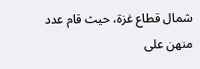شمال قطاع غزة، حيث قام عدد منهن على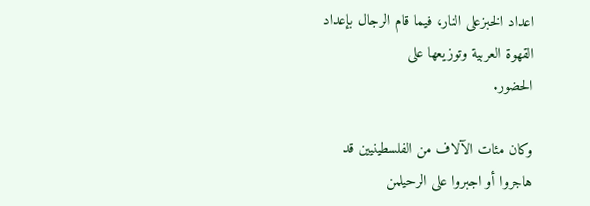اعداد الخبزعلى النار، فيما قام الرجال بإعداد القهوة العربية وتوزيعها على
الحضور.

وكان مئات الآلاف من الفلسطينيين قد
هاجروا أو اجبروا على الرحيلمن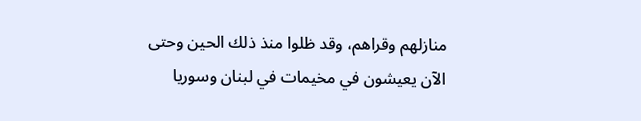منازلهم وقراهم، وقد ظلوا منذ ذلك الحين وحتى
الآن يعيشون في مخيمات في لبنان وسوريا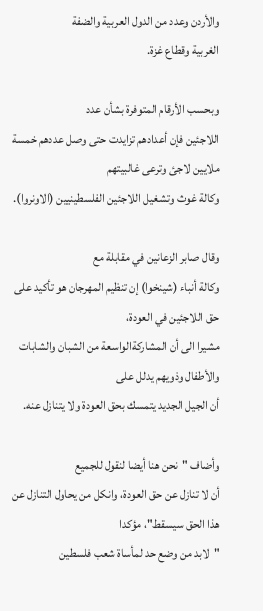والأردن وعدد من الدول العربية والضفة
الغربية وقطاع غزة.

وبحسب الأرقام المتوفرة بشأن عدد
اللاجئين فإن أعدادهم تزايدت حتى وصل عددهم خمسة ملايين لاجئ وترعى غالبيتهم
وكالة غوث وتشغيل اللاجئين الفلسطينيين (الاونروا).

وقال صابر الزعانين في مقابلة مع
وكالة أنباء (شينخوا) إن تنظيم المهرجان هو تأكيد على حق اللاجئين في العودة،
مشيرا الى أن المشاركةالواسعة من الشبان والشابات والأطفال وذويهم يدلل على
أن الجيل الجديد يتمسك بحق العودة ولا يتنازل عنه.

وأضاف "نحن هنا أيضا لنقول للجميع
أن لا تنازل عن حق العودة، وانكل من يحاول التنازل عن هذا الحق سيسقط"، مؤكدا
"لابد من وضع حد لمأساة شعب فلسطين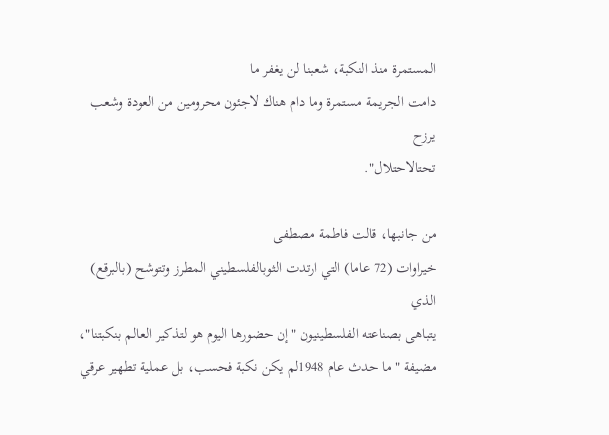المستمرة منذ النكبة، شعبنا لن يغفر ما
دامت الجريمة مستمرة وما دام هناك لاجئون محرومين من العودة وشعب يرزح
تحتالاحتلال".

من جانبها، قالت فاطمة مصطفى
خيراوات (72 عاما) التي ارتدت الثوبالفلسطيني المطرز وتتوشح (بالبرقع) الذي
يتباهى بصناعته الفلسطينيون "إن حضورها اليوم هو لتذكير العالم بنكبتنا"،
مضيفة "ما حدث عام 1948لم يكن نكبة فحسب، بل عملية تطهير عرقي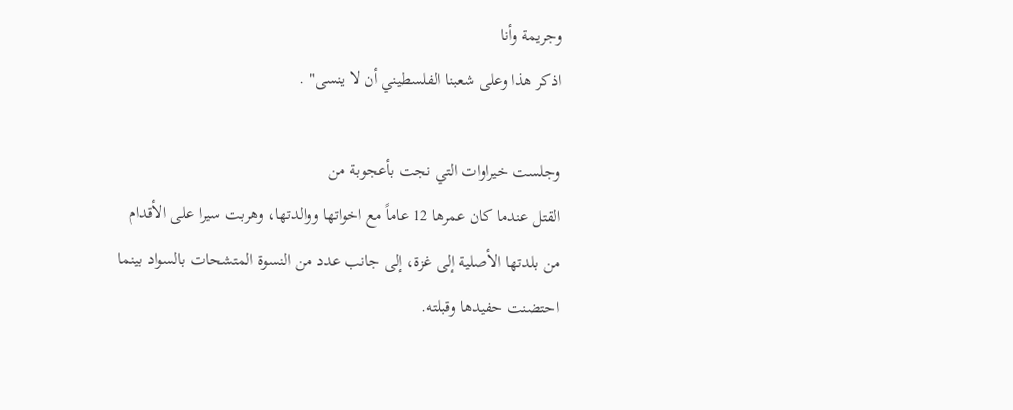وجريمة وأنا
اذكر هذا وعلى شعبنا الفلسطيني أن لا ينسى" .

وجلست خيراوات التي نجت بأعجوبة من
القتل عندما كان عمرها 12 عاماً مع اخواتها ووالدتها، وهربت سيرا على الأقدام
من بلدتها الأصلية إلى غزة، إلى جانب عدد من النسوة المتشحات بالسواد بينما
احتضنت حفيدها وقبلته.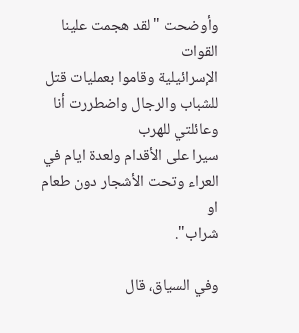وأوضحت "لقد هجمت علينا القوات
الإسرائيلية وقاموا بعمليات قتل للشباب والرجال واضطررت أنا وعائلتي للهرب
سيرا على الأقدام ولعدة ايام في العراء وتحت الأشجار دون طعام او
شراب".

وفي السياق، قال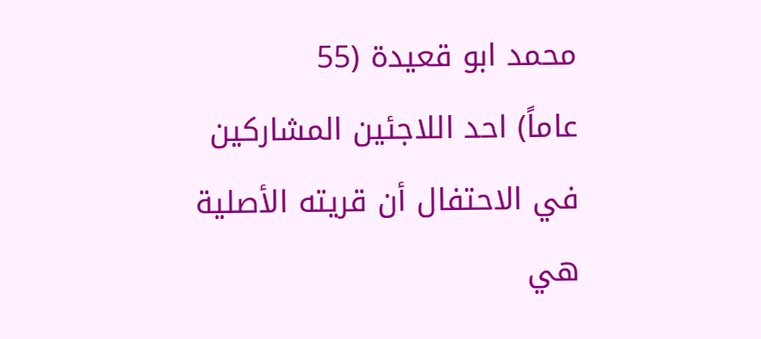محمد ابو قعيدة (55
عاماً) احد اللاجئين المشاركين في الاحتفال أن قريته الأصلية هي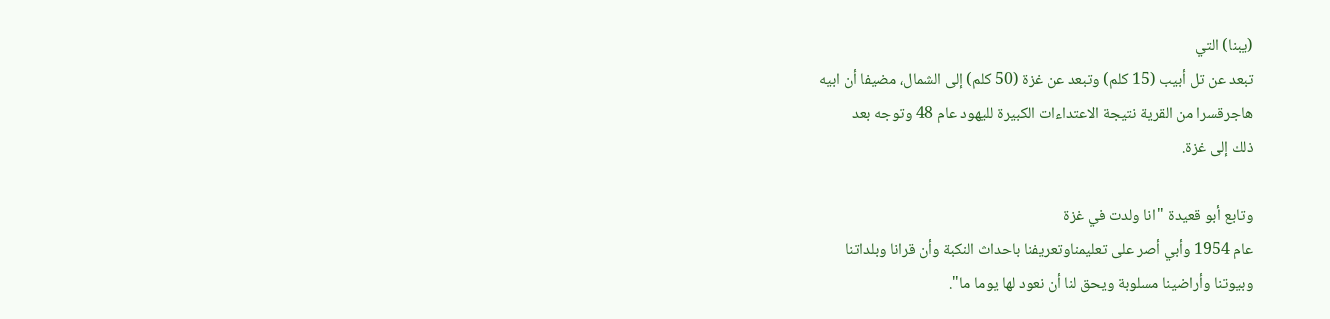(يبنا) التي
تبعد عن تل أبيب (15 كلم) وتبعد عن غزة (50 كلم) إلى الشمال، مضيفا أن ابيه
هاجرقسرا من القرية نتيجة الاعتداءات الكبيرة لليهود عام 48 وتوجه بعد
ذلك إلى غزة.

وتابع أبو قعيدة "انا ولدت في غزة
عام 1954 وأبي أصر على تعليمناوتعريفنا باحداث النكبة وأن قرانا وبلداتنا
وبيوتنا وأراضينا مسلوبة ويحق لنا أن نعود لها يوما ما".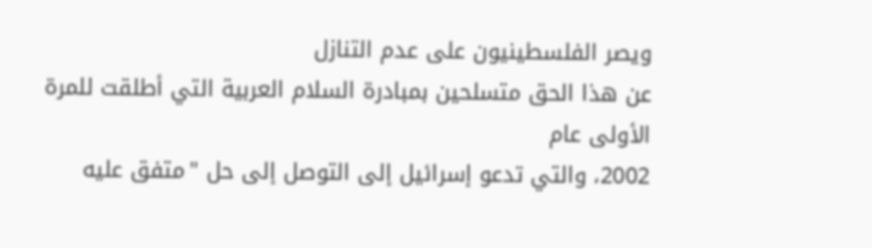ويصر الفلسطينيون على عدم التنازل
عن هذا الحق متسلحين بمبادرة السلام العربية التي أطلقت للمرة الأولى عام
2002، والتي تدعو إسرائيل إلى التوصل إلى حل "متفق عليه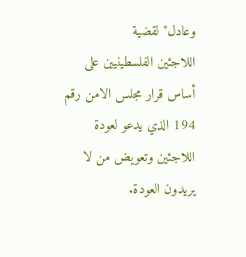وعادل" لقضية
اللاجئين الفلسطينيين على أساس قرار مجلس الامن رقم 194 الذي يدعو لعودة
اللاجئين وتعويض من لا يريدون العودة.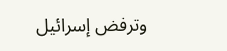وترفض إسرائيل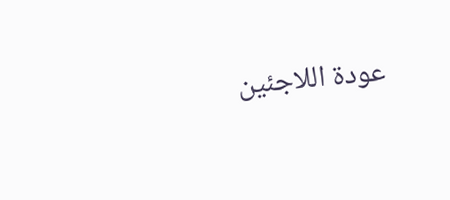عودة اللاجئين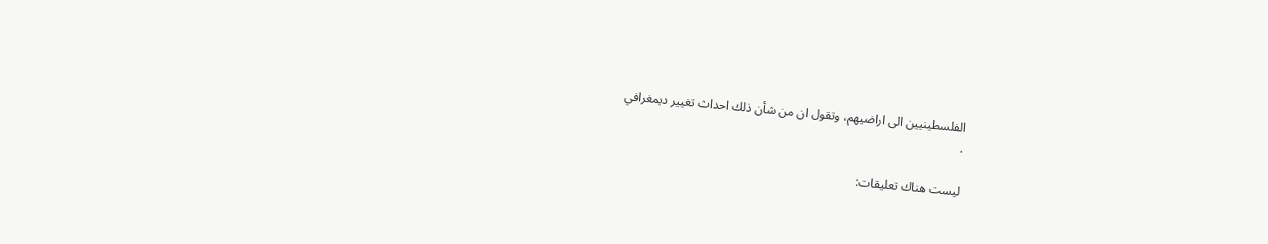الفلسطينيين الى اراضيهم، وتقول ان من شأن ذلك احداث تغيير ديمغرافي
.

ليست هناك تعليقات: